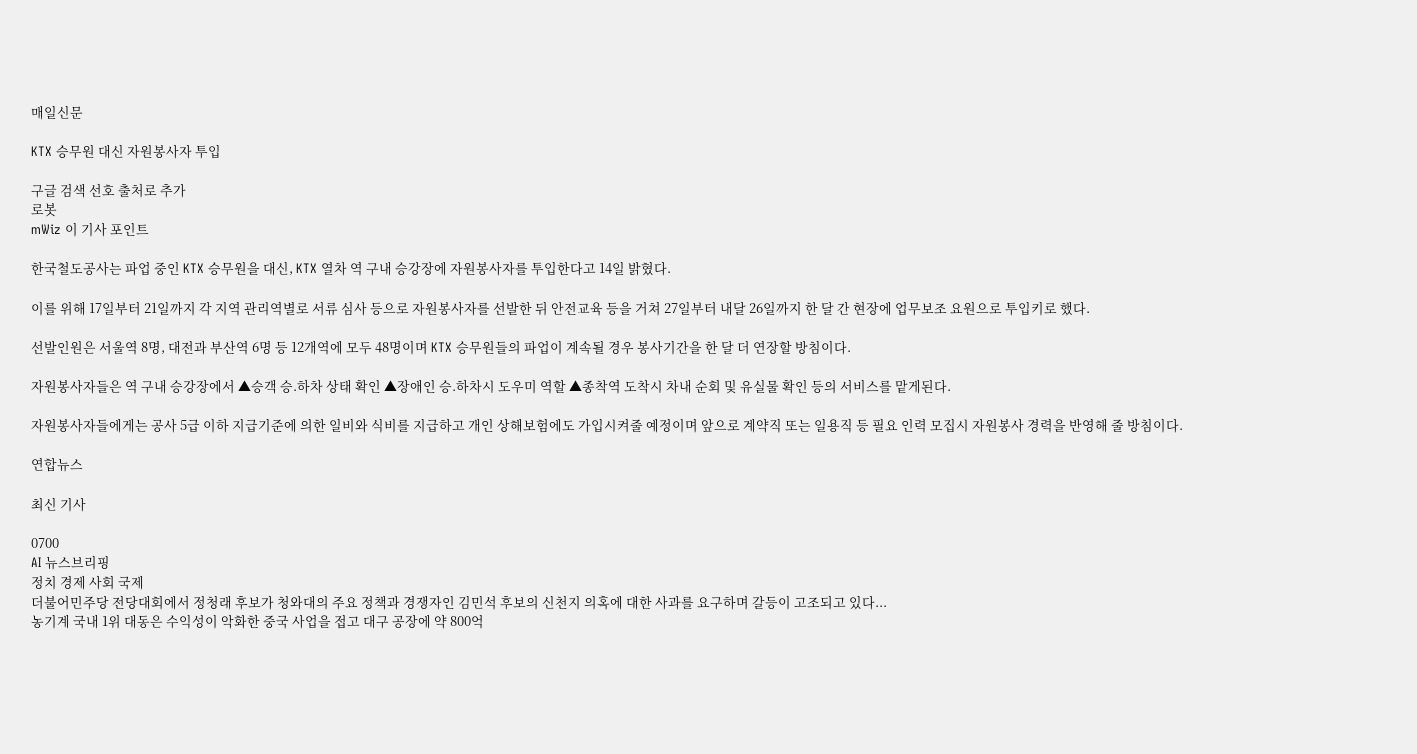매일신문

KTX 승무원 대신 자원봉사자 투입

구글 검색 선호 출처로 추가
로봇
mWiz 이 기사 포인트

한국철도공사는 파업 중인 KTX 승무원을 대신, KTX 열차 역 구내 승강장에 자원봉사자를 투입한다고 14일 밝혔다.

이를 위해 17일부터 21일까지 각 지역 관리역별로 서류 심사 등으로 자원봉사자를 선발한 뒤 안전교육 등을 거쳐 27일부터 내달 26일까지 한 달 간 현장에 업무보조 요원으로 투입키로 했다.

선발인원은 서울역 8명, 대전과 부산역 6명 등 12개역에 모두 48명이며 KTX 승무원들의 파업이 계속될 경우 봉사기간을 한 달 더 연장할 방침이다.

자원봉사자들은 역 구내 승강장에서 ▲승객 승.하차 상태 확인 ▲장애인 승.하차시 도우미 역할 ▲종착역 도착시 차내 순회 및 유실물 확인 등의 서비스를 맡게된다.

자원봉사자들에게는 공사 5급 이하 지급기준에 의한 일비와 식비를 지급하고 개인 상해보험에도 가입시켜줄 예정이며 앞으로 계약직 또는 일용직 등 필요 인력 모집시 자원봉사 경력을 반영해 줄 방침이다.

연합뉴스

최신 기사

0700
AI 뉴스브리핑
정치 경제 사회 국제
더불어민주당 전당대회에서 정청래 후보가 청와대의 주요 정책과 경쟁자인 김민석 후보의 신천지 의혹에 대한 사과를 요구하며 갈등이 고조되고 있다...
농기계 국내 1위 대동은 수익성이 악화한 중국 사업을 접고 대구 공장에 약 800억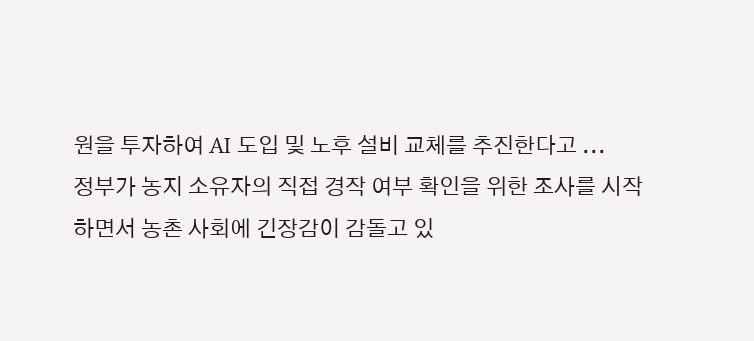원을 투자하여 AI 도입 및 노후 설비 교체를 추진한다고 ...
정부가 농지 소유자의 직접 경작 여부 확인을 위한 조사를 시작하면서 농촌 사회에 긴장감이 감돌고 있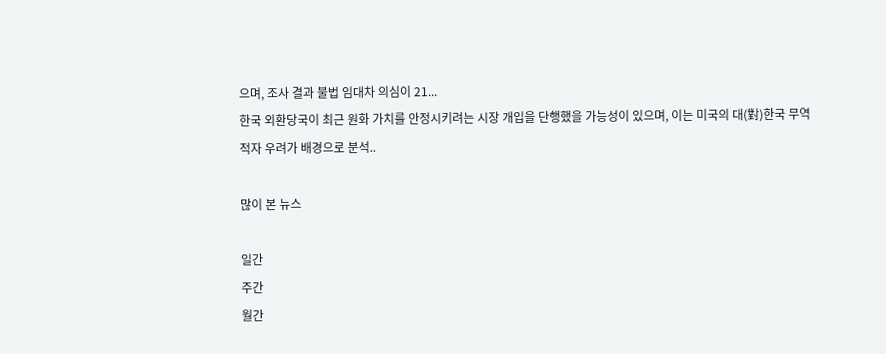으며, 조사 결과 불법 임대차 의심이 21...
한국 외환당국이 최근 원화 가치를 안정시키려는 시장 개입을 단행했을 가능성이 있으며, 이는 미국의 대(對)한국 무역적자 우려가 배경으로 분석..

많이 본 뉴스

일간
주간
월간